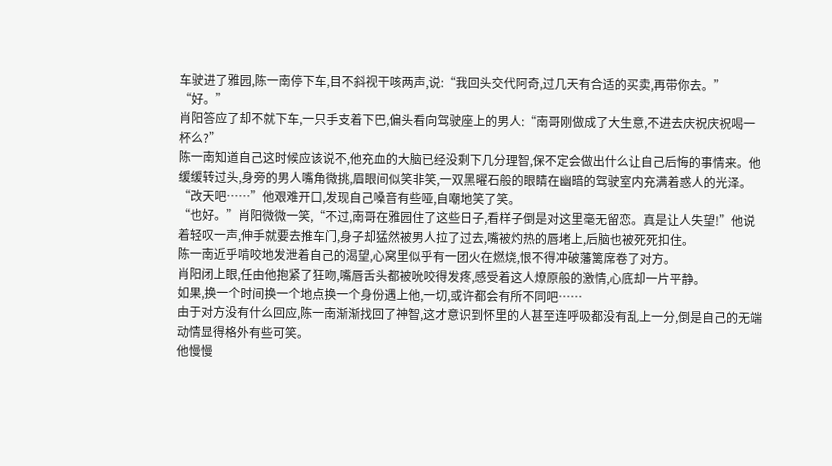车驶进了雅园,陈一南停下车,目不斜视干咳两声,说:“我回头交代阿奇,过几天有合适的买卖,再带你去。”
“好。”
肖阳答应了却不就下车,一只手支着下巴,偏头看向驾驶座上的男人:“南哥刚做成了大生意,不进去庆祝庆祝喝一杯么?”
陈一南知道自己这时候应该说不,他充血的大脑已经没剩下几分理智,保不定会做出什么让自己后悔的事情来。他缓缓转过头,身旁的男人嘴角微挑,眉眼间似笑非笑,一双黑曜石般的眼睛在幽暗的驾驶室内充满着惑人的光泽。
“改天吧……”他艰难开口,发现自己嗓音有些哑,自嘲地笑了笑。
“也好。”肖阳微微一笑,“不过,南哥在雅园住了这些日子,看样子倒是对这里毫无留恋。真是让人失望!”他说着轻叹一声,伸手就要去推车门,身子却猛然被男人拉了过去,嘴被灼热的唇堵上,后脑也被死死扣住。
陈一南近乎啃咬地发泄着自己的渴望,心窝里似乎有一团火在燃烧,恨不得冲破藩篱席卷了对方。
肖阳闭上眼,任由他抱紧了狂吻,嘴唇舌头都被吮咬得发疼,感受着这人燎原般的激情,心底却一片平静。
如果,换一个时间换一个地点换一个身份遇上他,一切,或许都会有所不同吧……
由于对方没有什么回应,陈一南渐渐找回了神智,这才意识到怀里的人甚至连呼吸都没有乱上一分,倒是自己的无端动情显得格外有些可笑。
他慢慢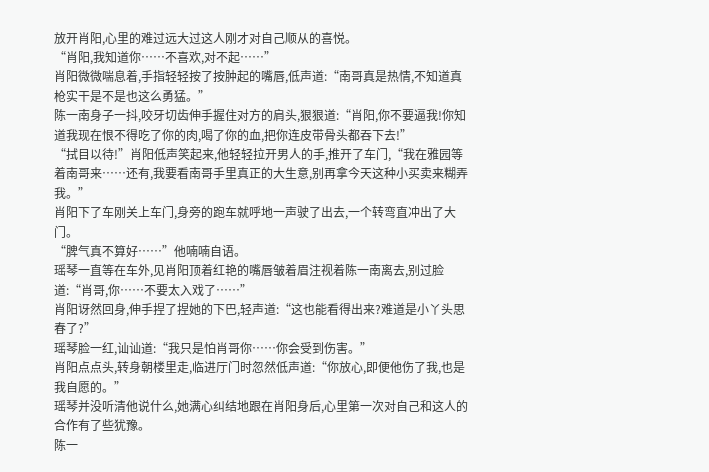放开肖阳,心里的难过远大过这人刚才对自己顺从的喜悦。
“肖阳,我知道你……不喜欢,对不起……”
肖阳微微喘息着,手指轻轻按了按肿起的嘴唇,低声道:“南哥真是热情,不知道真枪实干是不是也这么勇猛。”
陈一南身子一抖,咬牙切齿伸手握住对方的肩头,狠狠道:“肖阳,你不要逼我!你知道我现在恨不得吃了你的肉,喝了你的血,把你连皮带骨头都吞下去!”
“拭目以待!”肖阳低声笑起来,他轻轻拉开男人的手,推开了车门,“我在雅园等着南哥来……还有,我要看南哥手里真正的大生意,别再拿今天这种小买卖来糊弄我。”
肖阳下了车刚关上车门,身旁的跑车就呼地一声驶了出去,一个转弯直冲出了大门。
“脾气真不算好……”他喃喃自语。
瑶琴一直等在车外,见肖阳顶着红艳的嘴唇皱着眉注视着陈一南离去,别过脸道:“肖哥,你……不要太入戏了……”
肖阳讶然回身,伸手捏了捏她的下巴,轻声道:“这也能看得出来?难道是小丫头思春了?”
瑶琴脸一红,讪讪道:“我只是怕肖哥你……你会受到伤害。”
肖阳点点头,转身朝楼里走,临进厅门时忽然低声道:“你放心,即便他伤了我,也是我自愿的。”
瑶琴并没听清他说什么,她满心纠结地跟在肖阳身后,心里第一次对自己和这人的合作有了些犹豫。
陈一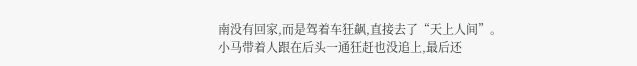南没有回家,而是驾着车狂飙,直接去了“天上人间”。
小马带着人跟在后头一通狂赶也没追上,最后还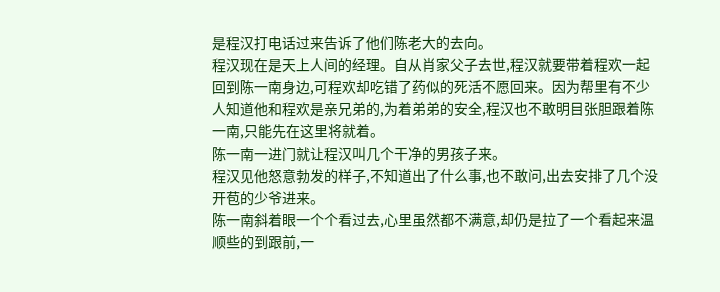是程汉打电话过来告诉了他们陈老大的去向。
程汉现在是天上人间的经理。自从肖家父子去世,程汉就要带着程欢一起回到陈一南身边,可程欢却吃错了药似的死活不愿回来。因为帮里有不少人知道他和程欢是亲兄弟的,为着弟弟的安全,程汉也不敢明目张胆跟着陈一南,只能先在这里将就着。
陈一南一进门就让程汉叫几个干净的男孩子来。
程汉见他怒意勃发的样子,不知道出了什么事,也不敢问,出去安排了几个没开苞的少爷进来。
陈一南斜着眼一个个看过去,心里虽然都不满意,却仍是拉了一个看起来温顺些的到跟前,一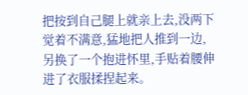把按到自己腿上就亲上去,没两下觉着不满意,猛地把人推到一边,另换了一个抱进怀里,手贴着腰伸进了衣服揉捏起来。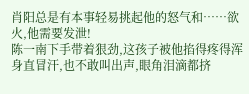肖阳总是有本事轻易挑起他的怒气和……欲火,他需要发泄!
陈一南下手带着狠劲,这孩子被他掐得疼得浑身直冒汗,也不敢叫出声,眼角泪滴都挤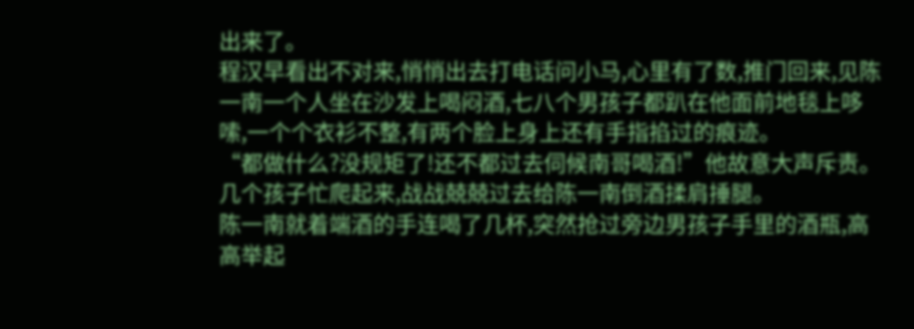出来了。
程汉早看出不对来,悄悄出去打电话问小马,心里有了数,推门回来,见陈一南一个人坐在沙发上喝闷酒,七八个男孩子都趴在他面前地毯上哆嗦,一个个衣衫不整,有两个脸上身上还有手指掐过的痕迹。
“都做什么?没规矩了!还不都过去伺候南哥喝酒!”他故意大声斥责。
几个孩子忙爬起来,战战兢兢过去给陈一南倒酒揉肩捶腿。
陈一南就着端酒的手连喝了几杯,突然抢过旁边男孩子手里的酒瓶,高高举起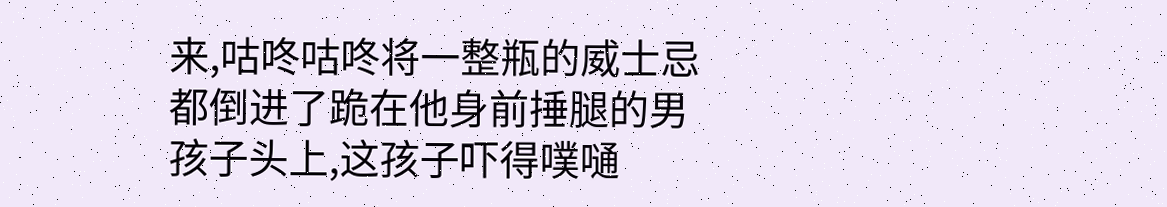来,咕咚咕咚将一整瓶的威士忌都倒进了跪在他身前捶腿的男孩子头上,这孩子吓得噗嗵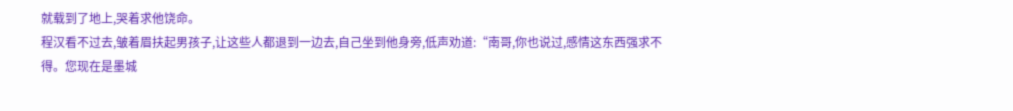就载到了地上,哭着求他饶命。
程汉看不过去,皱着眉扶起男孩子,让这些人都退到一边去,自己坐到他身旁,低声劝道:“南哥,你也说过,感情这东西强求不得。您现在是墨城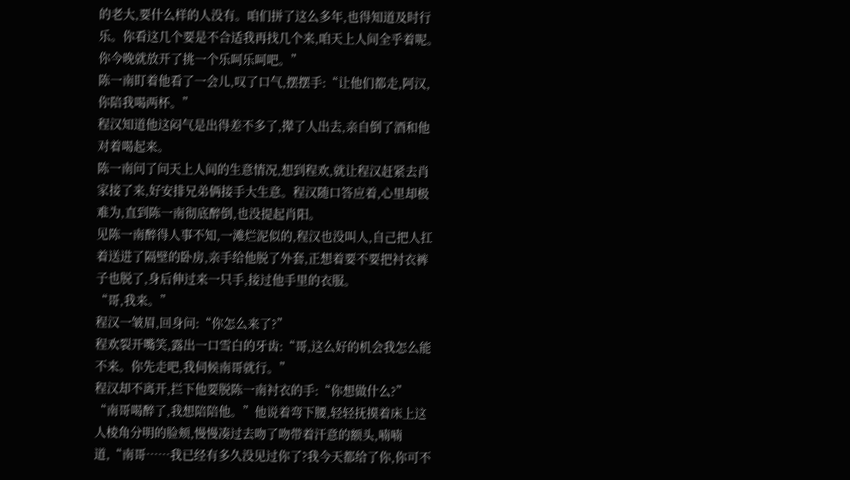的老大,要什么样的人没有。咱们拼了这么多年,也得知道及时行乐。你看这几个要是不合适我再找几个来,咱天上人间全乎着呢。你今晚就放开了挑一个乐呵乐呵吧。”
陈一南盯着他看了一会儿,叹了口气,摆摆手:“让他们都走,阿汉,你陪我喝两杯。”
程汉知道他这闷气是出得差不多了,撵了人出去,亲自倒了酒和他对着喝起来。
陈一南问了问天上人间的生意情况,想到程欢,就让程汉赶紧去肖家接了来,好安排兄弟俩接手大生意。程汉随口答应着,心里却极难为,直到陈一南彻底醉倒,也没提起肖阳。
见陈一南醉得人事不知,一滩烂泥似的,程汉也没叫人,自己把人扛着送进了隔壁的卧房,亲手给他脱了外套,正想着要不要把衬衣裤子也脱了,身后伸过来一只手,接过他手里的衣服。
“哥,我来。”
程汉一皱眉,回身问:“你怎么来了?”
程欢裂开嘴笑,露出一口雪白的牙齿:“哥,这么好的机会我怎么能不来。你先走吧,我伺候南哥就行。”
程汉却不离开,拦下他要脱陈一南衬衣的手:“你想做什么?”
“南哥喝醉了,我想陪陪他。”他说着弯下腰,轻轻抚摸着床上这人棱角分明的脸颊,慢慢凑过去吻了吻带着汗意的额头,喃喃道,“南哥……我已经有多久没见过你了?我今天都给了你,你可不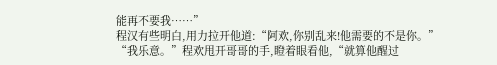能再不要我……”
程汉有些明白,用力拉开他道:“阿欢,你别乱来!他需要的不是你。”
“我乐意。”程欢甩开哥哥的手,瞪着眼看他,“就算他醒过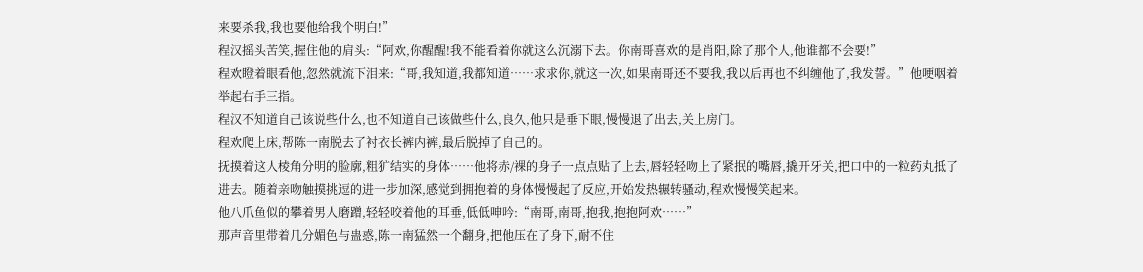来要杀我,我也要他给我个明白!”
程汉摇头苦笑,握住他的肩头:“阿欢,你醒醒!我不能看着你就这么沉溺下去。你南哥喜欢的是肖阳,除了那个人,他谁都不会要!”
程欢瞪着眼看他,忽然就流下泪来:“哥,我知道,我都知道……求求你,就这一次,如果南哥还不要我,我以后再也不纠缠他了,我发誓。”他哽咽着举起右手三指。
程汉不知道自己该说些什么,也不知道自己该做些什么,良久,他只是垂下眼,慢慢退了出去,关上房门。
程欢爬上床,帮陈一南脱去了衬衣长裤内裤,最后脱掉了自己的。
抚摸着这人棱角分明的脸廓,粗犷结实的身体……他将赤/裸的身子一点点贴了上去,唇轻轻吻上了紧抿的嘴唇,撬开牙关,把口中的一粒药丸抵了进去。随着亲吻触摸挑逗的进一步加深,感觉到拥抱着的身体慢慢起了反应,开始发热辗转骚动,程欢慢慢笑起来。
他八爪鱼似的攀着男人磨蹭,轻轻咬着他的耳垂,低低呻吟:“南哥,南哥,抱我,抱抱阿欢……”
那声音里带着几分媚色与蛊惑,陈一南猛然一个翻身,把他压在了身下,耐不住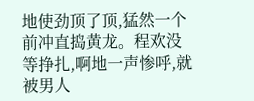地使劲顶了顶,猛然一个前冲直捣黄龙。程欢没等挣扎,啊地一声惨呼,就被男人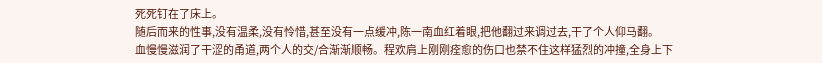死死钉在了床上。
随后而来的性事,没有温柔,没有怜惜,甚至没有一点缓冲,陈一南血红着眼,把他翻过来调过去,干了个人仰马翻。
血慢慢滋润了干涩的甬道,两个人的交/合渐渐顺畅。程欢肩上刚刚痊愈的伤口也禁不住这样猛烈的冲撞,全身上下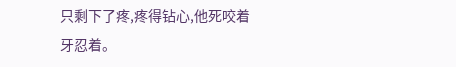只剩下了疼,疼得钻心,他死咬着牙忍着。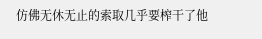仿佛无休无止的索取几乎要榨干了他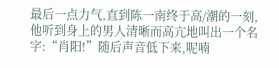最后一点力气,直到陈一南终于高/潮的一刻,他听到身上的男人清晰而高亢地叫出一个名字:“肖阳!”随后声音低下来,呢喃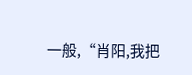一般,“肖阳,我把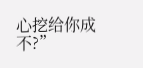心挖给你成不?”